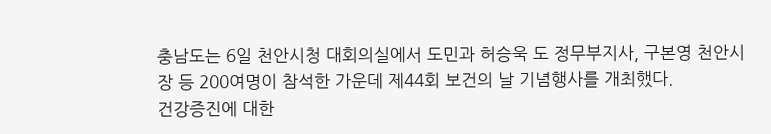충남도는 6일 천안시청 대회의실에서 도민과 허승욱 도 정무부지사, 구본영 천안시장 등 200여명이 참석한 가운데 제44회 보건의 날 기념행사를 개최했다.
건강증진에 대한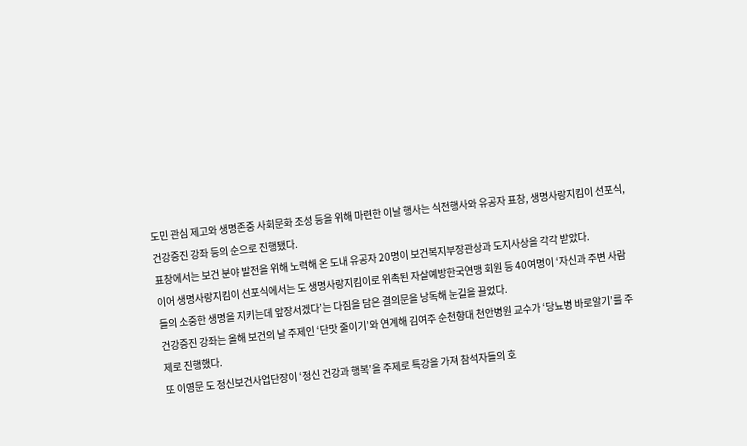도민 관심 제고와 생명존중 사회문화 조성 등을 위해 마련한 이날 행사는 식전행사와 유공자 표창, 생명사랑지킴이 선포식, 건강증진 강좌 등의 순으로 진행됐다.
표창에서는 보건 분야 발전을 위해 노력해 온 도내 유공자 20명이 보건복지부장관상과 도지사상을 각각 받았다.
이어 생명사랑지킴이 선포식에서는 도 생명사랑지킴이로 위촉된 자살예방한국연맹 회원 등 40여명이 ‘자신과 주변 사람들의 소중한 생명을 지키는데 앞장서겠다’는 다짐을 담은 결의문을 낭독해 눈길을 끌었다.
건강증진 강좌는 올해 보건의 날 주제인 ‘단맛 줄이기’와 연계해 김여주 순천향대 천안병원 교수가 ‘당뇨병 바로알기’를 주제로 진행했다.
또 이영문 도 정신보건사업단장이 ‘정신 건강과 행복’을 주제로 특강을 가져 참석자들의 호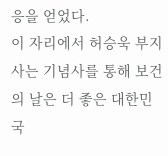응을 얻었다.
이 자리에서 허승욱 부지사는 기념사를 통해 보건의 날은 더 좋은 대한민국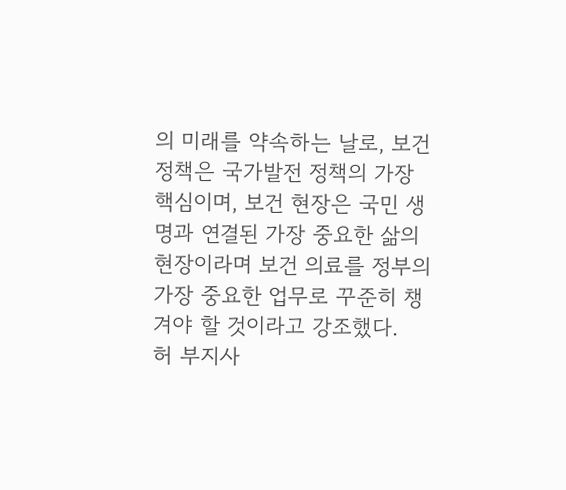의 미래를 약속하는 날로, 보건정책은 국가발전 정책의 가장 핵심이며, 보건 현장은 국민 생명과 연결된 가장 중요한 삶의 현장이라며 보건 의료를 정부의 가장 중요한 업무로 꾸준히 챙겨야 할 것이라고 강조했다.
허 부지사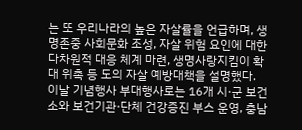는 또 우리나라의 높은 자살률을 언급하며, 생명존중 사회문화 조성, 자살 위험 요인에 대한 다차원적 대응 체계 마련, 생명사랑지킴이 확대 위촉 등 도의 자살 예방대책을 설명했다.
이날 기념행사 부대행사로는 16개 시·군 보건소와 보건기관·단체 건강증진 부스 운영, 충남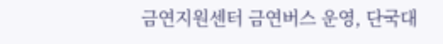금연지원센터 금연버스 운영, 단국대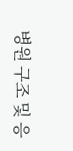병원 구조 및 응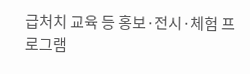급처치 교육 등 홍보·전시·체험 프로그램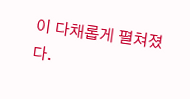이 다채롭게 펼쳐졌다.